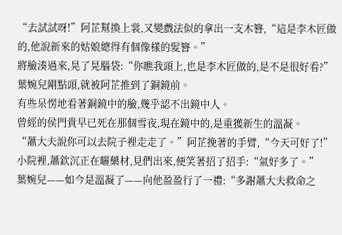“去試試呀!”阿芷幫換上裳,又變戲法似的拿出一支木簪,“這是李木匠做的,他說新來的姑娘總得有個像樣的髮簪。”
將臉湊過來,晃了晃腦袋:“你瞧我頭上,也是李木匠做的,是不是很好看?”
葉婉兒剛點頭,就被阿芷推到了銅鏡前。
有些呆愣地看著銅鏡中的臉,幾乎認不出鏡中人。
曾經的侯門貴早已死在那個雪夜,現在鏡中的,是重獲新生的溫凝。
“蕭大夫說你可以去院子裡走走了。”阿芷挽著的手臂,“今天可好了!”
小院裡,蕭欽沉正在曬藥材,見們出來,便笑著招了招手:“氣好多了。”
葉婉兒——如今是溫凝了——向他盈盈行了一禮:“多謝蕭大夫救命之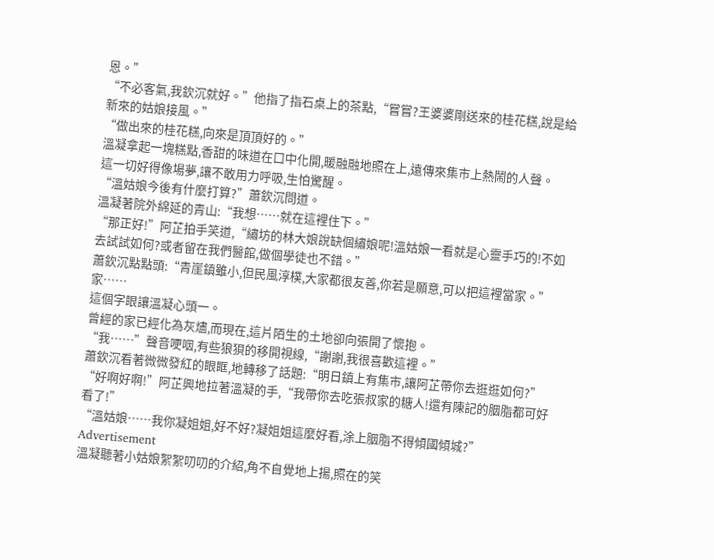恩。”
“不必客氣,我欽沉就好。”他指了指石桌上的茶點,“嘗嘗?王婆婆剛送來的桂花糕,說是給新來的姑娘接風。”
“做出來的桂花糕,向來是頂頂好的。”
溫凝拿起一塊糕點,香甜的味道在口中化開,暖融融地照在上,遠傳來集市上熱鬧的人聲。
這一切好得像場夢,讓不敢用力呼吸,生怕驚醒。
“溫姑娘今後有什麼打算?”蕭欽沉問道。
溫凝著院外綿延的青山:“我想……就在這裡住下。”
“那正好!”阿芷拍手笑道,“繡坊的林大娘說缺個繡娘呢!溫姑娘一看就是心靈手巧的!不如去試試如何?或者留在我們醫館,做個學徒也不錯。”
蕭欽沉點點頭:“青崖鎮雖小,但民風淳樸,大家都很友善,你若是願意,可以把這裡當家。”
家……
這個字眼讓溫凝心頭一。
曾經的家已經化為灰燼,而現在,這片陌生的土地卻向張開了懷抱。
“我……”聲音哽咽,有些狼狽的移開視線,“謝謝,我很喜歡這裡。”
蕭欽沉看著微微發紅的眼眶,地轉移了話題:“明日鎮上有集市,讓阿芷帶你去逛逛如何?”
“好啊好啊!”阿芷興地拉著溫凝的手,“我帶你去吃張叔家的糖人!還有陳記的胭脂都可好看了!”
“溫姑娘……我你凝姐姐,好不好?凝姐姐這麼好看,涂上胭脂不得傾國傾城?”
Advertisement
溫凝聽著小姑娘絮絮叨叨的介紹,角不自覺地上揚,照在的笑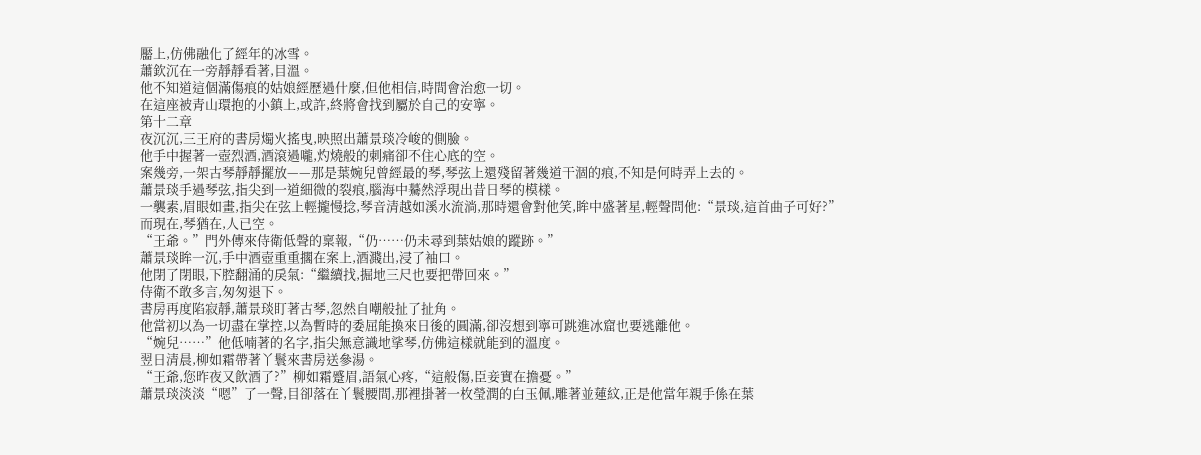靨上,仿佛融化了經年的冰雪。
蕭欽沉在一旁靜靜看著,目溫。
他不知道這個滿傷痕的姑娘經歷過什麼,但他相信,時間會治愈一切。
在這座被青山環抱的小鎮上,或許,終將會找到屬於自己的安寧。
第十二章
夜沉沉,三王府的書房燭火搖曳,映照出蕭景琰冷峻的側臉。
他手中握著一壺烈酒,酒滾過嚨,灼燒般的刺痛卻不住心底的空。
案幾旁,一架古琴靜靜擺放——那是葉婉兒曾經最的琴,琴弦上還殘留著幾道干涸的痕,不知是何時弄上去的。
蕭景琰手過琴弦,指尖到一道細微的裂痕,腦海中驀然浮現出昔日琴的模樣。
一襲素,眉眼如畫,指尖在弦上輕攏慢捻,琴音清越如溪水流淌,那時還會對他笑,眸中盛著星,輕聲問他:“景琰,這首曲子可好?”
而現在,琴猶在,人已空。
“王爺。”門外傳來侍衛低聲的稟報,“仍……仍未尋到葉姑娘的蹤跡。”
蕭景琰眸一沉,手中酒壺重重擱在案上,酒濺出,浸了袖口。
他閉了閉眼,下腔翻涌的戾氣:“繼續找,掘地三尺也要把帶回來。”
侍衛不敢多言,匆匆退下。
書房再度陷寂靜,蕭景琰盯著古琴,忽然自嘲般扯了扯角。
他當初以為一切盡在掌控,以為暫時的委屈能換來日後的圓滿,卻沒想到寧可跳進冰窟也要逃離他。
“婉兒……”他低喃著的名字,指尖無意識地挲琴,仿佛這樣就能到的溫度。
翌日清晨,柳如霜帶著丫鬟來書房送參湯。
“王爺,您昨夜又飲酒了?”柳如霜蹙眉,語氣心疼,“這般傷,臣妾實在擔憂。”
蕭景琰淡淡“嗯”了一聲,目卻落在丫鬟腰間,那裡掛著一枚瑩潤的白玉佩,雕著並蓮紋,正是他當年親手係在葉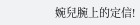婉兒腕上的定信!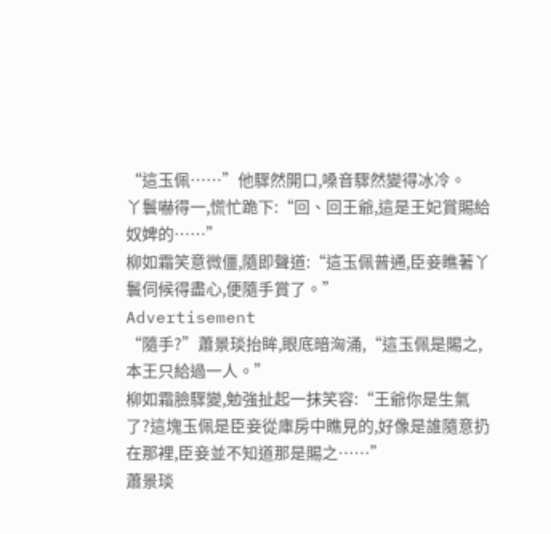“這玉佩……”他驟然開口,嗓音驟然變得冰冷。
丫鬟嚇得一,慌忙跪下:“回、回王爺,這是王妃賞賜給奴婢的……”
柳如霜笑意微僵,隨即聲道:“這玉佩普通,臣妾瞧著丫鬟伺候得盡心,便隨手賞了。”
Advertisement
“隨手?”蕭景琰抬眸,眼底暗洶涌,“這玉佩是賜之,本王只給過一人。”
柳如霜臉驟變,勉強扯起一抹笑容:“王爺你是生氣了?這塊玉佩是臣妾從庫房中瞧見的,好像是誰隨意扔在那裡,臣妾並不知道那是賜之……”
蕭景琰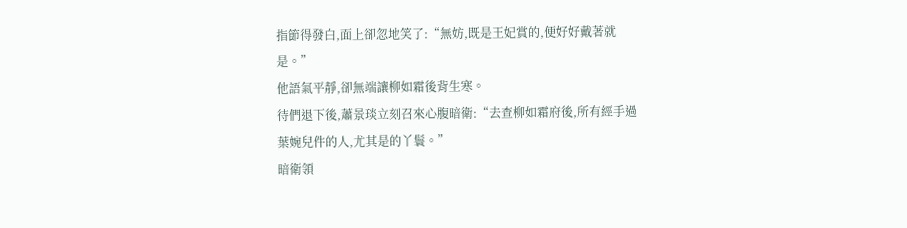指節得發白,面上卻忽地笑了:“無妨,既是王妃賞的,便好好戴著就是。”
他語氣平靜,卻無端讓柳如霜後背生寒。
待們退下後,蕭景琰立刻召來心腹暗衛:“去查柳如霜府後,所有經手過葉婉兒件的人,尤其是的丫鬟。”
暗衛領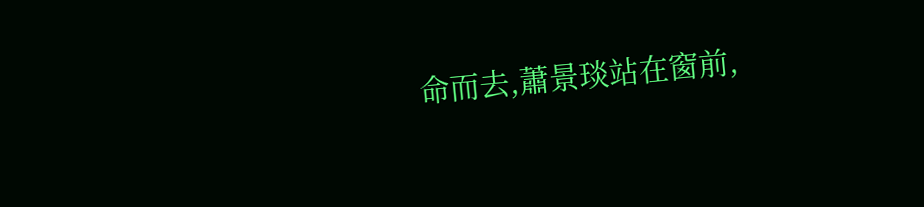命而去,蕭景琰站在窗前,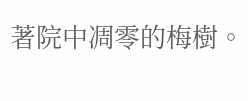著院中凋零的梅樹。